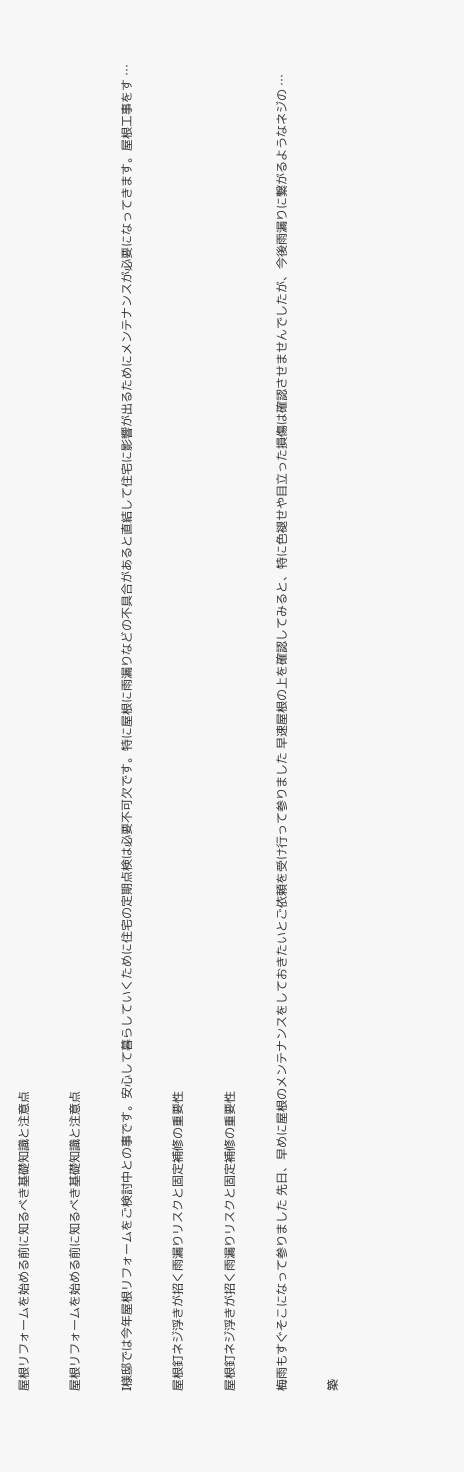屋根リフォームを始める前に知るべき基礎知識と注意点

屋根リフォームを始める前に知るべき基礎知識と注意点

I様邸では今年屋根リフォームをご検討中との事です。安心して暮らしていくために住宅の定期点検は必要不可欠です。特に屋根に雨漏りなどの不具合があると直結して住宅に影響が出るためにメンテナンスが必要になってきます。屋根工事をす …

屋根釘ネジ浮きが招く雨漏りリスクと固定補修の重要性

屋根釘ネジ浮きが招く雨漏りリスクと固定補修の重要性

梅雨もすぐそこになって参りました 先日、早めに屋根のメンテナンスをしておきたいとご依頼を受け行って参りました 早速屋根の上を確認してみると、特に色褪せや目立った損傷は確認させませんでしたが、今後雨漏りに繋がるようなネジの …

築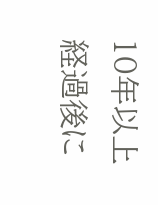10年以上経過後に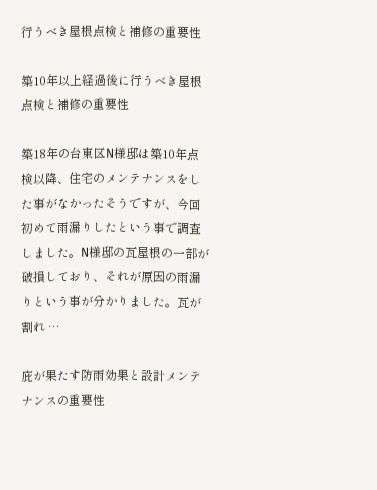行うべき屋根点検と補修の重要性

築10年以上経過後に行うべき屋根点検と補修の重要性

築18年の台東区N様邸は築10年点検以降、住宅のメンテナンスをした事がなかったそうですが、今回初めて雨漏りしたという事で調査しました。N様邸の瓦屋根の一部が破損しており、それが原因の雨漏りという事が分かりました。瓦が割れ …

庇が果たす防雨効果と設計メンテナンスの重要性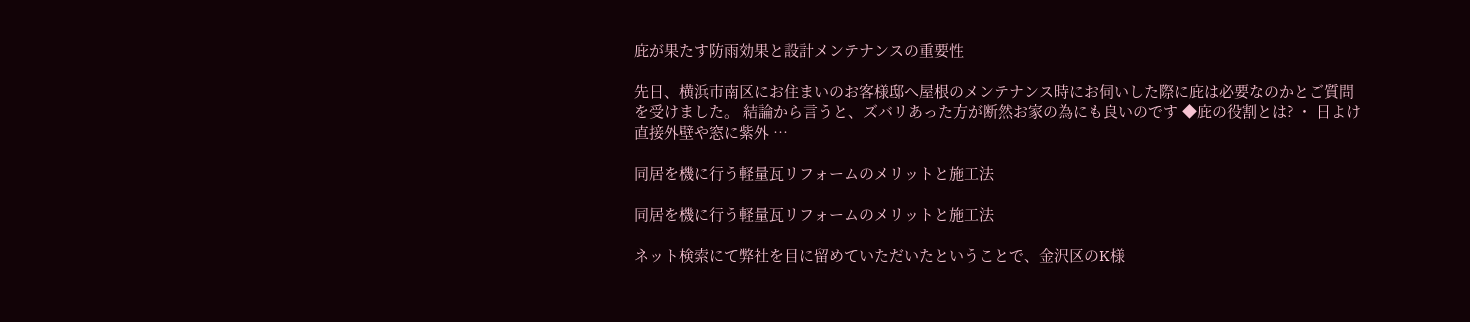庇が果たす防雨効果と設計メンテナンスの重要性

先日、横浜市南区にお住まいのお客様邸へ屋根のメンテナンス時にお伺いした際に庇は必要なのかとご質問を受けました。 結論から言うと、ズバリあった方が断然お家の為にも良いのです ◆庇の役割とは? ・ 日よけ 直接外壁や窓に紫外 …

同居を機に行う軽量瓦リフォームのメリットと施工法

同居を機に行う軽量瓦リフォームのメリットと施工法

ネット検索にて弊社を目に留めていただいたということで、金沢区のK様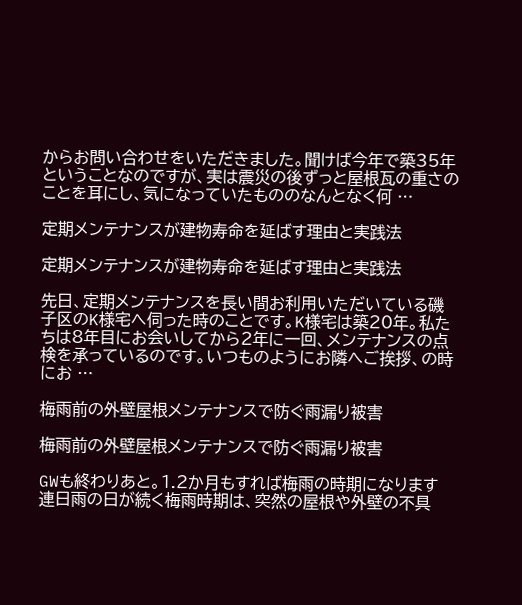からお問い合わせをいただきました。聞けば今年で築35年ということなのですが、実は震災の後ずっと屋根瓦の重さのことを耳にし、気になっていたもののなんとなく何 …

定期メンテナンスが建物寿命を延ばす理由と実践法

定期メンテナンスが建物寿命を延ばす理由と実践法

先日、定期メンテナンスを長い間お利用いただいている磯子区のK様宅へ伺った時のことです。K様宅は築20年。私たちは8年目にお会いしてから2年に一回、メンテナンスの点検を承っているのです。いつものようにお隣へご挨拶、の時にお …

梅雨前の外壁屋根メンテナンスで防ぐ雨漏り被害

梅雨前の外壁屋根メンテナンスで防ぐ雨漏り被害

GWも終わりあと。1.2か月もすれば梅雨の時期になります 連日雨の日が続く梅雨時期は、突然の屋根や外壁の不具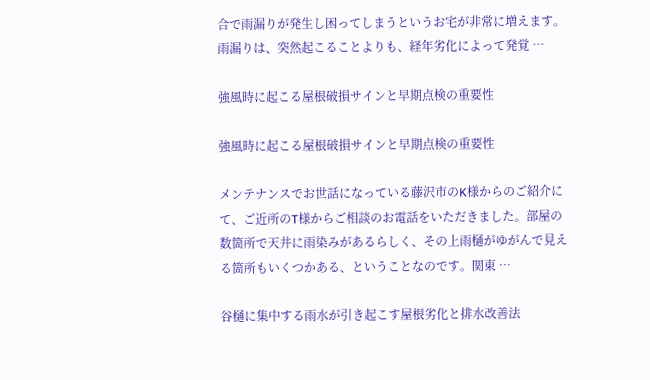合で雨漏りが発生し困ってしまうというお宅が非常に増えます。 雨漏りは、突然起こることよりも、経年劣化によって発覚 …

強風時に起こる屋根破損サインと早期点検の重要性

強風時に起こる屋根破損サインと早期点検の重要性

メンテナンスでお世話になっている藤沢市のK様からのご紹介にて、ご近所のT様からご相談のお電話をいただきました。部屋の数箇所で天井に雨染みがあるらしく、その上雨樋がゆがんで見える箇所もいくつかある、ということなのです。関東 …

谷樋に集中する雨水が引き起こす屋根劣化と排水改善法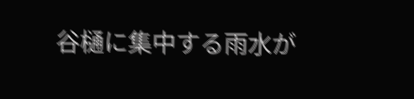谷樋に集中する雨水が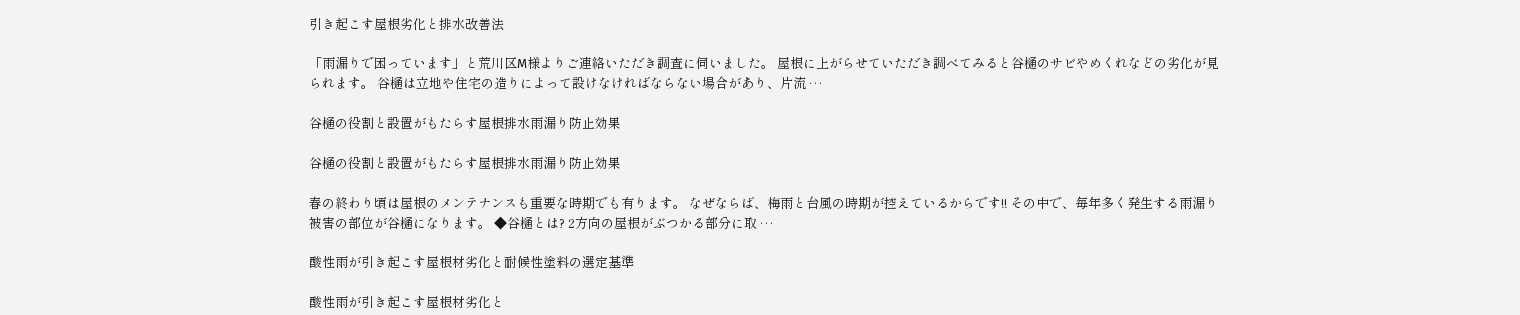引き起こす屋根劣化と排水改善法

「雨漏りで困っています」と荒川区M様よりご連絡いただき調査に伺いました。 屋根に上がらせていただき調べてみると谷樋のサビやめくれなどの劣化が見られます。 谷樋は立地や住宅の造りによって設けなければならない場合があり、片流 …

谷樋の役割と設置がもたらす屋根排水雨漏り防止効果

谷樋の役割と設置がもたらす屋根排水雨漏り防止効果

春の終わり頃は屋根のメンテナンスも重要な時期でも有ります。 なぜならば、梅雨と台風の時期が控えているからです!! その中で、毎年多く発生する雨漏り被害の部位が谷樋になります。 ◆谷樋とは? 2方向の屋根がぶつかる部分に取 …

酸性雨が引き起こす屋根材劣化と耐候性塗料の選定基準

酸性雨が引き起こす屋根材劣化と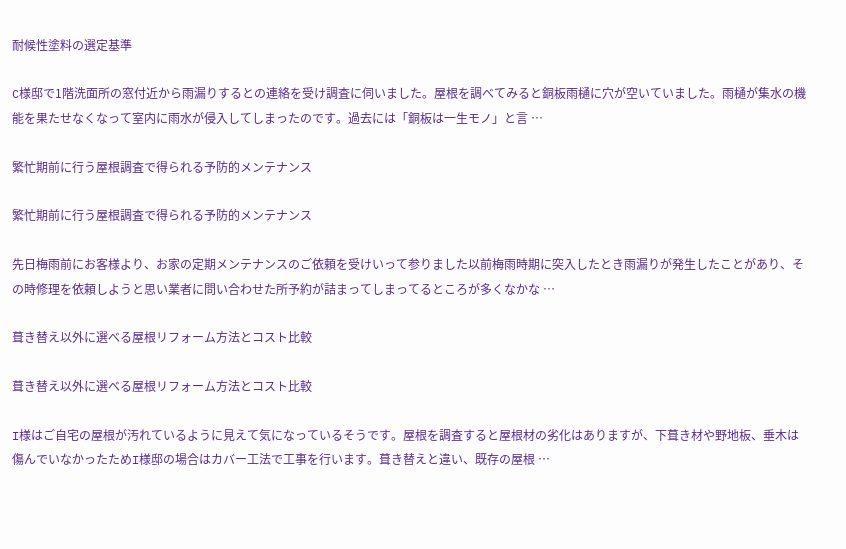耐候性塗料の選定基準

C様邸で1階洗面所の窓付近から雨漏りするとの連絡を受け調査に伺いました。屋根を調べてみると銅板雨樋に穴が空いていました。雨樋が集水の機能を果たせなくなって室内に雨水が侵入してしまったのです。過去には「銅板は一生モノ」と言 …

繁忙期前に行う屋根調査で得られる予防的メンテナンス

繁忙期前に行う屋根調査で得られる予防的メンテナンス

先日梅雨前にお客様より、お家の定期メンテナンスのご依頼を受けいって参りました以前梅雨時期に突入したとき雨漏りが発生したことがあり、その時修理を依頼しようと思い業者に問い合わせた所予約が詰まってしまってるところが多くなかな …

葺き替え以外に選べる屋根リフォーム方法とコスト比較

葺き替え以外に選べる屋根リフォーム方法とコスト比較

I様はご自宅の屋根が汚れているように見えて気になっているそうです。屋根を調査すると屋根材の劣化はありますが、下葺き材や野地板、垂木は傷んでいなかったためI様邸の場合はカバー工法で工事を行います。葺き替えと違い、既存の屋根 …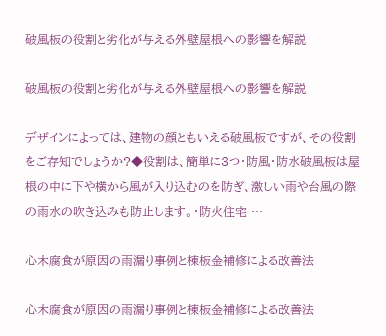破風板の役割と劣化が与える外壁屋根への影響を解説

破風板の役割と劣化が与える外壁屋根への影響を解説

デザインによっては、建物の顔ともいえる破風板ですが、その役割をご存知でしょうか?◆役割は、簡単に3つ・防風・防水破風板は屋根の中に下や横から風が入り込むのを防ぎ、激しい雨や台風の際の雨水の吹き込みも防止します。・防火住宅 …

心木腐食が原因の雨漏り事例と棟板金補修による改善法

心木腐食が原因の雨漏り事例と棟板金補修による改善法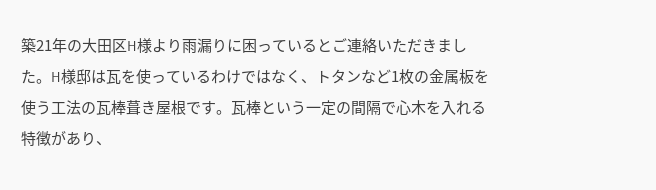築21年の大田区H様より雨漏りに困っているとご連絡いただきました。H様邸は瓦を使っているわけではなく、トタンなど1枚の金属板を使う工法の瓦棒葺き屋根です。瓦棒という一定の間隔で心木を入れる特徴があり、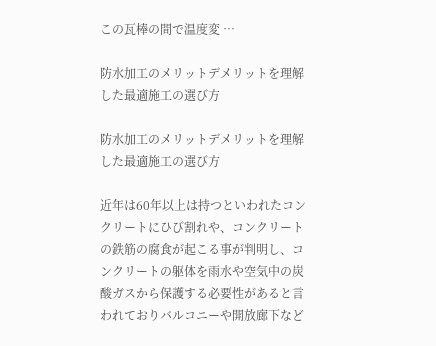この瓦棒の間で温度変 …

防水加工のメリットデメリットを理解した最適施工の選び方

防水加工のメリットデメリットを理解した最適施工の選び方

近年は60年以上は持つといわれたコンクリートにひび割れや、コンクリートの鉄筋の腐食が起こる事が判明し、コンクリートの躯体を雨水や空気中の炭酸ガスから保護する必要性があると言われておりバルコニーや開放廊下など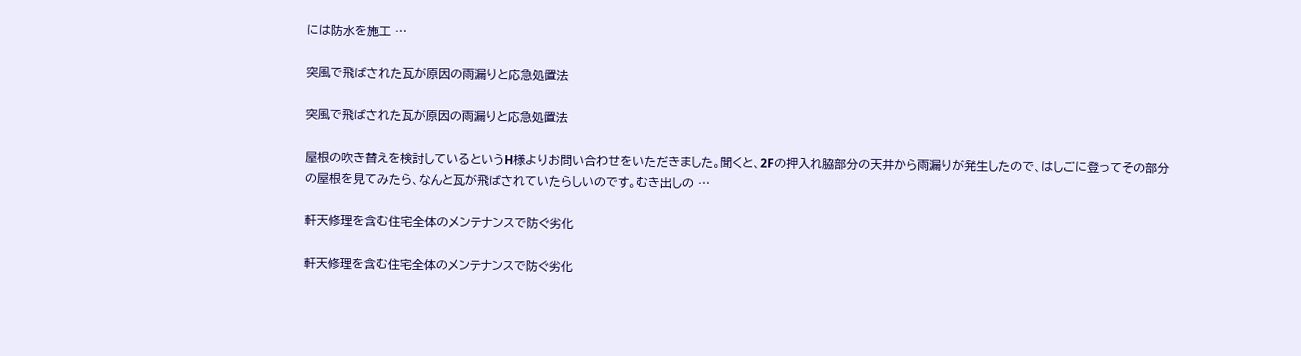には防水を施工 …

突風で飛ばされた瓦が原因の雨漏りと応急処置法

突風で飛ばされた瓦が原因の雨漏りと応急処置法

屋根の吹き替えを検討しているというH様よりお問い合わせをいただきました。聞くと、2Fの押入れ脇部分の天井から雨漏りが発生したので、はしごに登ってその部分の屋根を見てみたら、なんと瓦が飛ばされていたらしいのです。むき出しの …

軒天修理を含む住宅全体のメンテナンスで防ぐ劣化

軒天修理を含む住宅全体のメンテナンスで防ぐ劣化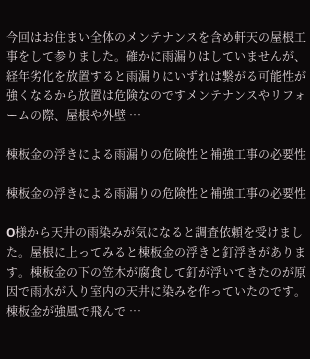今回はお住まい全体のメンテナンスを含め軒天の屋根工事をして参りました。確かに雨漏りはしていませんが、経年劣化を放置すると雨漏りにいずれは繋がる可能性が強くなるから放置は危険なのですメンテナンスやリフォームの際、屋根や外壁 …

棟板金の浮きによる雨漏りの危険性と補強工事の必要性

棟板金の浮きによる雨漏りの危険性と補強工事の必要性

O様から天井の雨染みが気になると調査依頼を受けました。屋根に上ってみると棟板金の浮きと釘浮きがあります。棟板金の下の笠木が腐食して釘が浮いてきたのが原因で雨水が入り室内の天井に染みを作っていたのです。棟板金が強風で飛んで …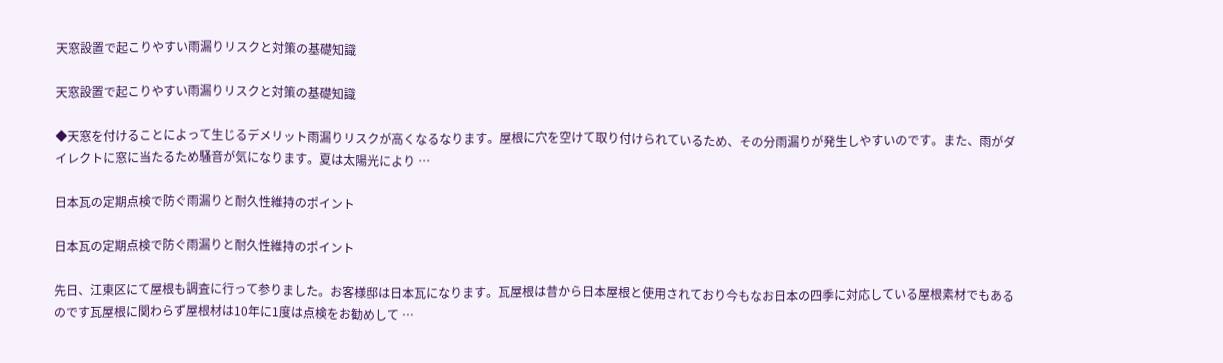天窓設置で起こりやすい雨漏りリスクと対策の基礎知識

天窓設置で起こりやすい雨漏りリスクと対策の基礎知識

◆天窓を付けることによって生じるデメリット雨漏りリスクが高くなるなります。屋根に穴を空けて取り付けられているため、その分雨漏りが発生しやすいのです。また、雨がダイレクトに窓に当たるため騒音が気になります。夏は太陽光により …

日本瓦の定期点検で防ぐ雨漏りと耐久性維持のポイント

日本瓦の定期点検で防ぐ雨漏りと耐久性維持のポイント

先日、江東区にて屋根も調査に行って参りました。お客様邸は日本瓦になります。瓦屋根は昔から日本屋根と使用されており今もなお日本の四季に対応している屋根素材でもあるのです瓦屋根に関わらず屋根材は10年に1度は点検をお勧めして …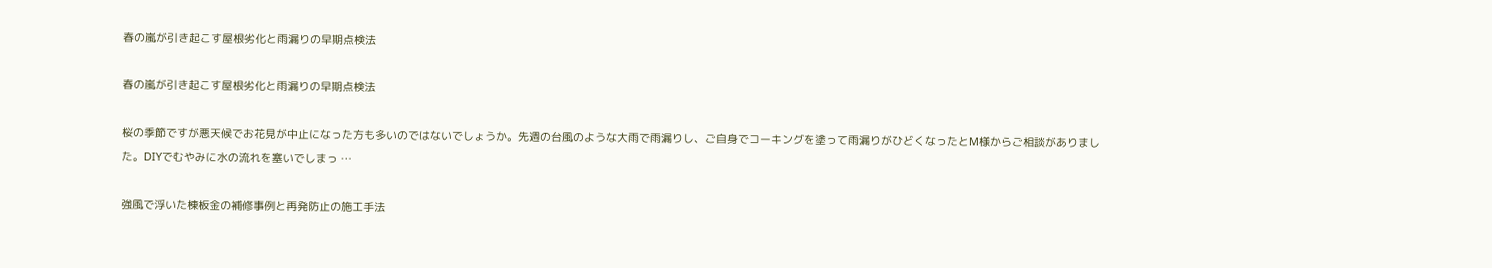春の嵐が引き起こす屋根劣化と雨漏りの早期点検法

春の嵐が引き起こす屋根劣化と雨漏りの早期点検法

桜の季節ですが悪天候でお花見が中止になった方も多いのではないでしょうか。先週の台風のような大雨で雨漏りし、ご自身でコーキングを塗って雨漏りがひどくなったとM様からご相談がありました。DIYでむやみに水の流れを塞いでしまっ …

強風で浮いた棟板金の補修事例と再発防止の施工手法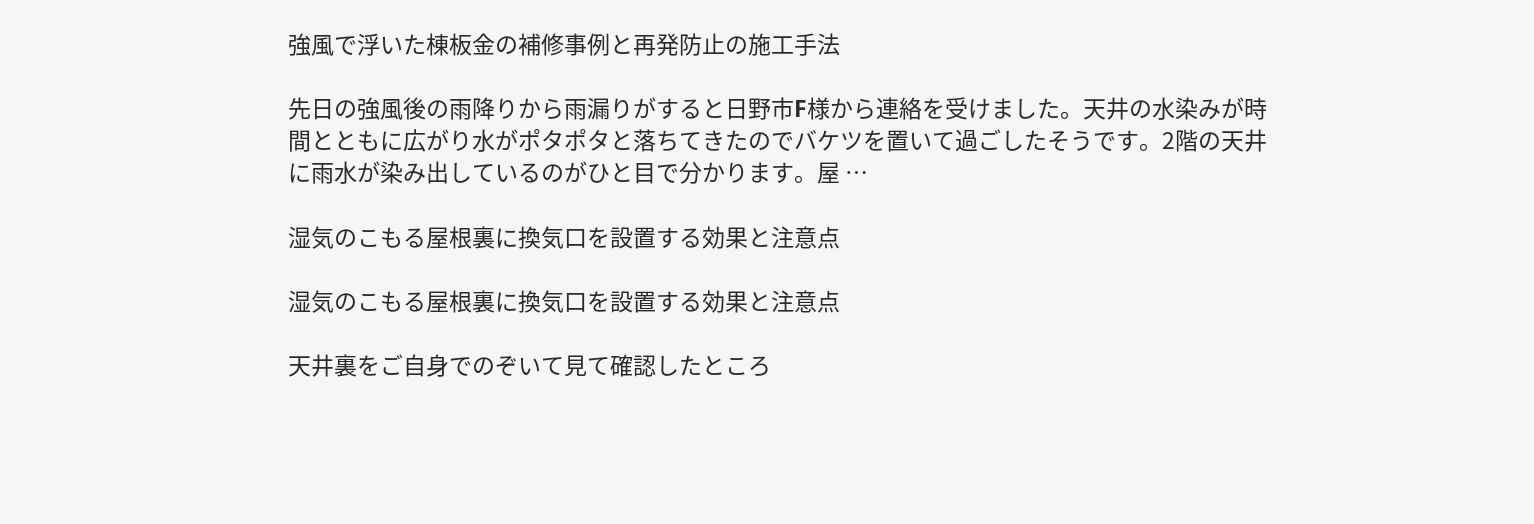強風で浮いた棟板金の補修事例と再発防止の施工手法

先日の強風後の雨降りから雨漏りがすると日野市F様から連絡を受けました。天井の水染みが時間とともに広がり水がポタポタと落ちてきたのでバケツを置いて過ごしたそうです。2階の天井に雨水が染み出しているのがひと目で分かります。屋 …

湿気のこもる屋根裏に換気口を設置する効果と注意点

湿気のこもる屋根裏に換気口を設置する効果と注意点

天井裏をご自身でのぞいて見て確認したところ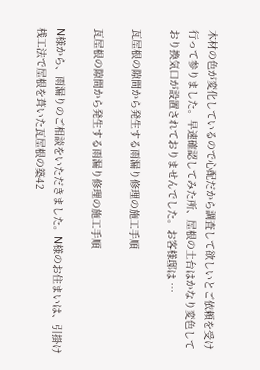木材の色が変化しているので心配だから調査して欲しいとご依頼を受け行って参りました。早速確認してみた所、屋根の土台はかなり変色しており換気口が設置されておりませんでした。お客様邸は …

瓦屋根の隙間から発生する雨漏り修理の施工手順

瓦屋根の隙間から発生する雨漏り修理の施工手順

N様から、雨漏りのご相談をいただきました。N様のお住まいは、引掛け桟工法で屋根を葺いた瓦屋根の築42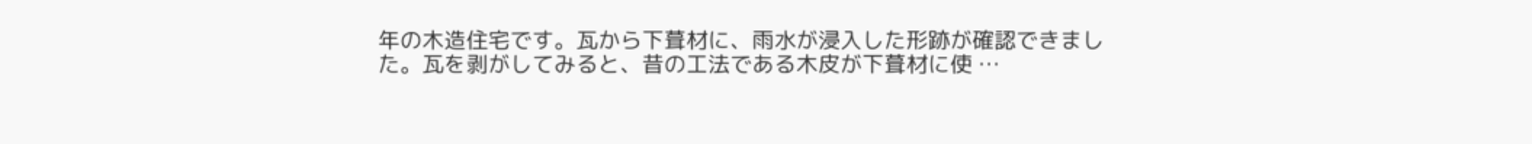年の木造住宅です。瓦から下葺材に、雨水が浸入した形跡が確認できました。瓦を剥がしてみると、昔の工法である木皮が下葺材に使 …